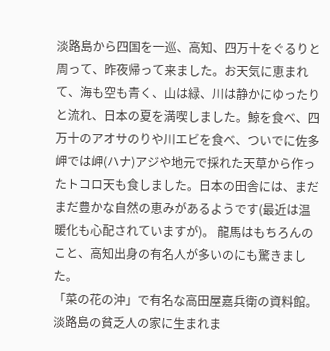淡路島から四国を一巡、高知、四万十をぐるりと周って、昨夜帰って来ました。お天気に恵まれて、海も空も青く、山は緑、川は静かにゆったりと流れ、日本の夏を満喫しました。鯨を食べ、四万十のアオサのりや川エビを食べ、ついでに佐多岬では岬(ハナ)アジや地元で採れた天草から作ったトコロ天も食しました。日本の田舎には、まだまだ豊かな自然の恵みがあるようです(最近は温暖化も心配されていますが)。 龍馬はもちろんのこと、高知出身の有名人が多いのにも驚きました。
「菜の花の沖」で有名な高田屋嘉兵衛の資料館。淡路島の貧乏人の家に生まれま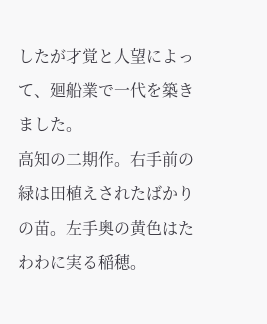したが才覚と人望によって、廻船業で一代を築きました。
高知の二期作。右手前の緑は田植えされたばかりの苗。左手奥の黄色はたわわに実る稲穂。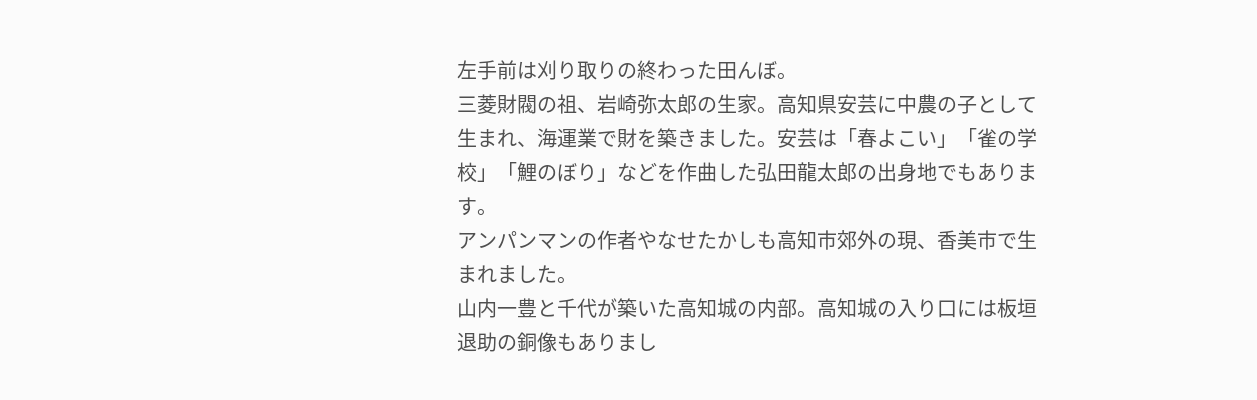左手前は刈り取りの終わった田んぼ。
三菱財閥の祖、岩崎弥太郎の生家。高知県安芸に中農の子として生まれ、海運業で財を築きました。安芸は「春よこい」「雀の学校」「鯉のぼり」などを作曲した弘田龍太郎の出身地でもあります。
アンパンマンの作者やなせたかしも高知市郊外の現、香美市で生まれました。
山内一豊と千代が築いた高知城の内部。高知城の入り口には板垣退助の銅像もありまし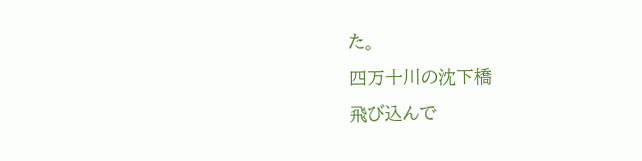た。
四万十川の沈下橋
飛び込んで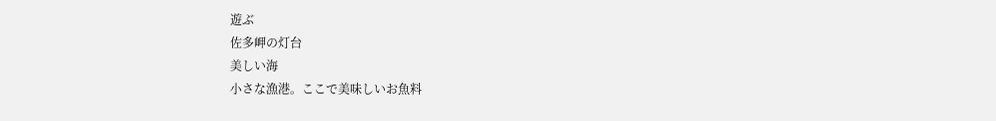遊ぶ
佐多岬の灯台
美しい海
小さな漁港。ここで美味しいお魚料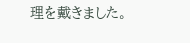理を戴きました。